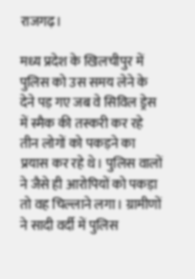राजगढ़।

मध्य प्रदेश के खिलचीपुर में पुलिस को उस समय लेने के देने पड़ गए जब वे सिविल ड्रेस में स्मैक की तस्करी कर रहे तीन लोगों को पकड़ने का प्रयास कर रहे थे। पुलिस वालों ने जैसे ही आरोपियों को पकड़ा तो वह चिल्लाने लगा। ग्रामीणों ने सादी वर्दी में पुलिस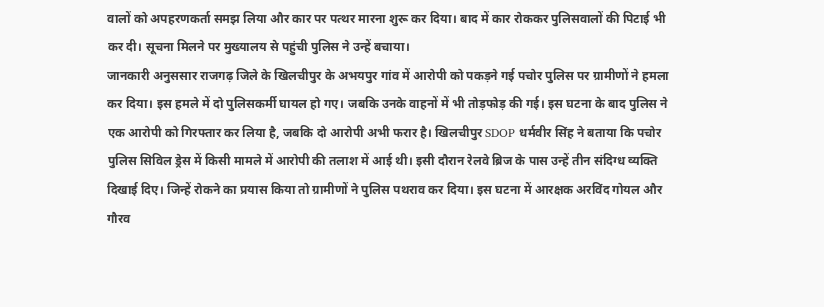वालों को अपहरणकर्ता समझ लिया और कार पर पत्थर मारना शुरू कर दिया। बाद में कार रोककर पुलिसवालों की पिटाई भी कर दी। सूचना मिलने पर मुख्यालय से पहुंची पुलिस ने उन्हें बचाया।
जानकारी अनुससार राजगढ़ जिले के खिलचीपुर के अभयपुर गांव में आरोपी को पकड़ने गई पचोर पुलिस पर ग्रामीणों ने हमला कर दिया। इस हमले में दो पुलिसकर्मी घायल हो गए। जबकि उनके वाहनों में भी तोड़फोड़ की गई। इस घटना के बाद पुलिस ने एक आरोपी को गिरफ्तार कर लिया है, जबकि दो आरोपी अभी फरार है। खिलचीपुर SDOP धर्मवीर सिंह ने बताया कि पचोर पुलिस सिविल ड्रेस में किसी मामले में आरोपी की तलाश में आई थी। इसी दौरान रेलवे ब्रिज के पास उन्हें तीन संदिग्ध व्यक्ति दिखाई दिए। जिन्हें रोकने का प्रयास किया तो ग्रामीणों ने पुलिस पथराव कर दिया। इस घटना में आरक्षक अरविंद गोयल और गौरव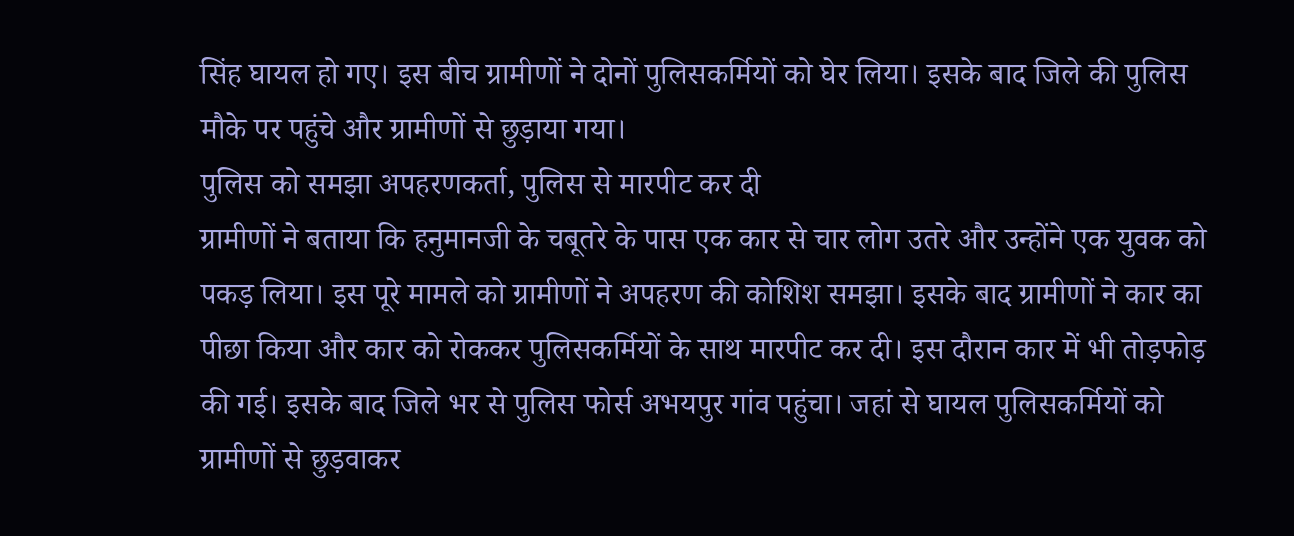सिंह घायल हो गए। इस बीच ग्रामीणों ने दोनों पुलिसकर्मियों को घेर लिया। इसके बाद जिले की पुलिस मौके पर पहुंचे और ग्रामीणों से छुड़ाया गया।
पुलिस को समझा अपहरणकर्ता, पुलिस से मारपीट कर दी
ग्रामीणों ने बताया कि हनुमानजी के चबूतरे के पास एक कार से चार लोग उतरे और उन्होंने एक युवक को पकड़ लिया। इस पूरे मामले को ग्रामीणों ने अपहरण की कोशिश समझा। इसके बाद ग्रामीणों ने कार का पीछा किया और कार को रोककर पुलिसकर्मियों के साथ मारपीट कर दी। इस दौरान कार में भी तोड़फोड़ की गई। इसके बाद जिले भर से पुलिस फोर्स अभयपुर गांव पहुंचा। जहां से घायल पुलिसकर्मियों को ग्रामीणों से छुड़वाकर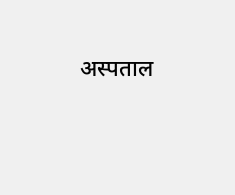अस्पताल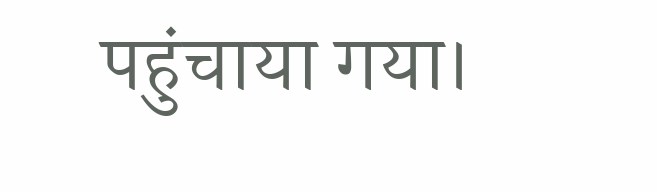पहुंचाया गया।